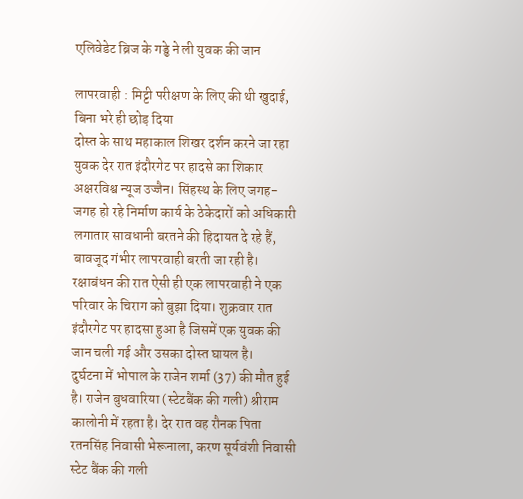एलिवेडेट ब्रिज के गड्ढे ने ली युवक की जान

लापरवाही : मिट्टी परीक्षण के लिए की थी खुदाई, बिना भरे ही छोड़ दिया
दोस्त के साथ महाकाल शिखर दर्शन करने जा रहा युवक देर रात इंदौरगेट पर हादसे का शिकार
अक्षरविश्व न्यूज उज्जैन। सिंहस्थ के लिए जगह-जगह हो रहे निर्माण कार्य के ठेकेदारों को अधिकारी लगातार सावधानी बरतने की हिदायत दे रहे हैं, बावजूद गंभीर लापरवाही बरती जा रही है। रक्षाबंधन की रात ऐसी ही एक लापरवाही ने एक परिवार के चिराग को बुझा दिया। शुक्रवार रात इंदौरगेट पर हादसा हुआ है जिसमें एक युवक की जान चली गई और उसका दोस्त घायल है।
दुर्घटना में भोपाल के राजेन शर्मा (37) की मौत हुई है। राजेन बुधवारिया (स्टेटबैंक की गली) श्रीराम कालोनी में रहता है। देर रात वह रौनक पिता रतनसिंह निवासी भेरूनाला, करण सूर्यवंशी निवासी स्टेट बैंक की गली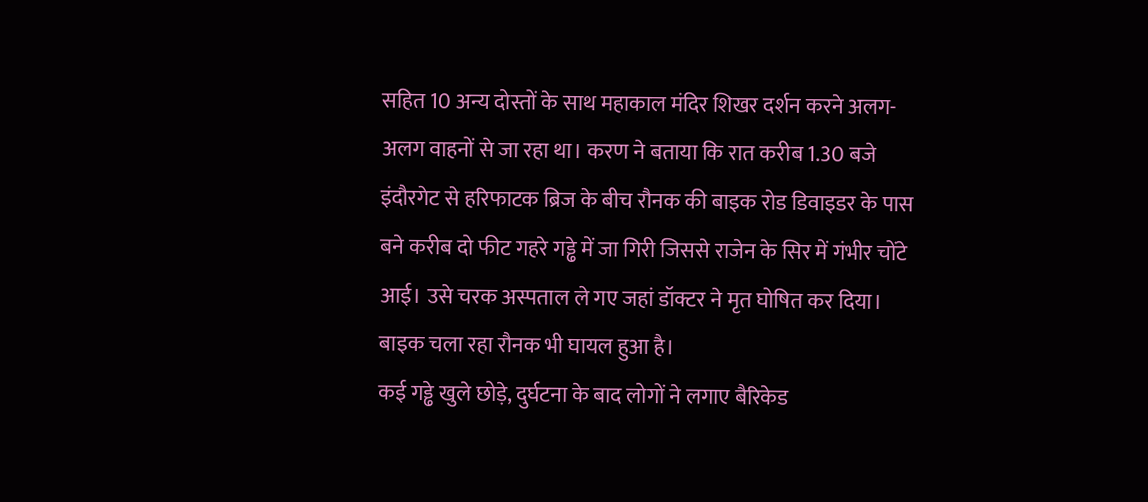सहित 10 अन्य दोस्तों के साथ महाकाल मंदिर शिखर दर्शन करने अलग-अलग वाहनों से जा रहा था। करण ने बताया कि रात करीब 1.30 बजे इंदौरगेट से हरिफाटक ब्रिज के बीच रौनक की बाइक रोड डिवाइडर के पास बने करीब दो फीट गहरे गड्ढे में जा गिरी जिससे राजेन के सिर में गंभीर चोंटे आई। उसे चरक अस्पताल ले गए जहां डॉक्टर ने मृत घोषित कर दिया। बाइक चला रहा रौनक भी घायल हुआ है।
कई गड्ढे खुले छोड़े, दुर्घटना के बाद लोगों ने लगाए बैरिकेड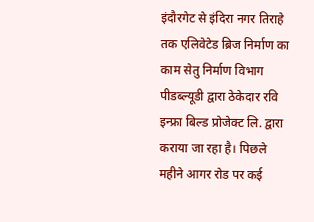इंदौरगेट से इंदिरा नगर तिराहे तक एलिवेटेड ब्रिज निर्माण का काम सेतु निर्माण विभाग पीडब्ल्यूडी द्वारा ठेकेदार रवि इन्फ्रा बिल्ड प्रोजेक्ट लि. द्वारा कराया जा रहा है। पिछले महीने आगर रोड पर कई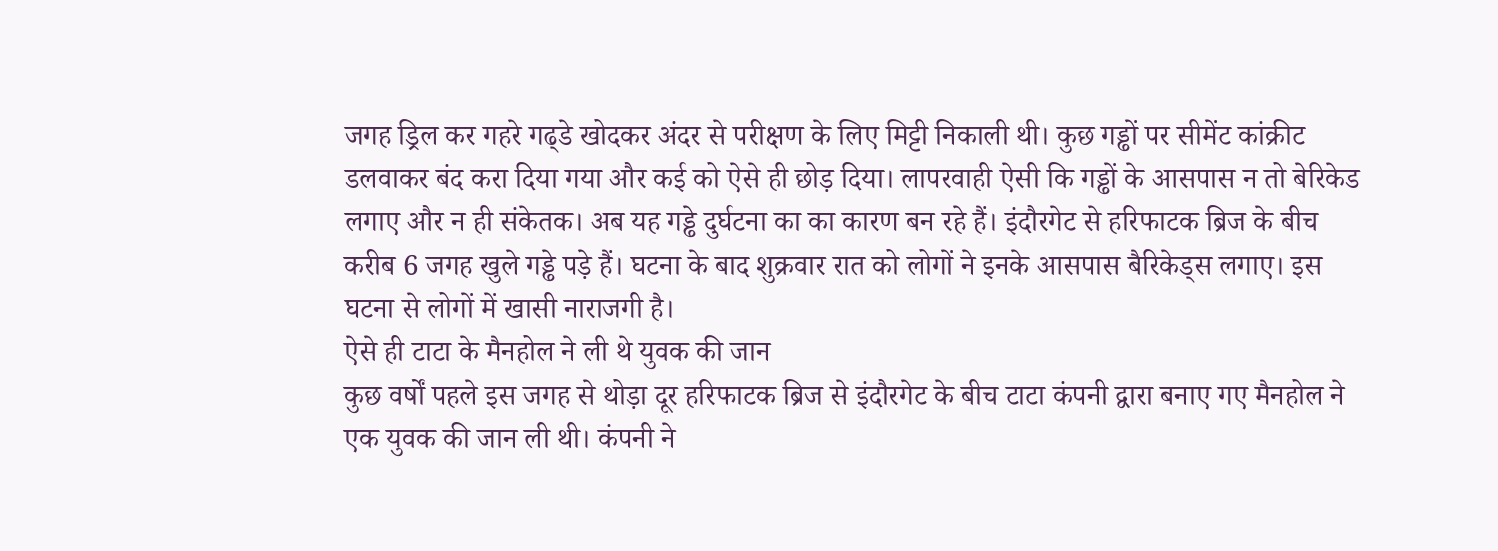जगह ड्रिल कर गहरे गढ्डे खोदकर अंदर से परीक्षण के लिए मिट्टी निकाली थी। कुछ गड्ढों पर सीमेंट कांक्रीट डलवाकर बंद करा दिया गया और कई को ऐसे ही छोड़ दिया। लापरवाही ऐसी कि गड्ढों के आसपास न तो बेरिकेड लगाए और न ही संकेतक। अब यह गड्ढे दुर्घटना का का कारण बन रहे हैं। इंदौरगेट से हरिफाटक ब्रिज के बीच करीब 6 जगह खुले गड्ढे पड़े हैं। घटना के बाद शुक्रवार रात को लोगों ने इनके आसपास बैरिकेड्स लगाए। इस घटना से लोगों में खासी नाराजगी है।
ऐसे ही टाटा के मैनहोल ने ली थे युवक की जान
कुछ वर्षों पहले इस जगह से थोड़ा दूर हरिफाटक ब्रिज से इंदौरगेट के बीच टाटा कंपनी द्वारा बनाए गए मैनहोल ने एक युवक की जान ली थी। कंपनी ने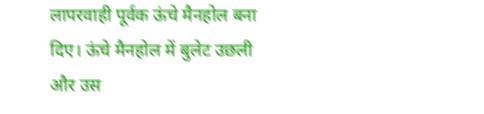लापरवाही पूर्वक ऊंचे मैनहोल बना दिए। ऊंचे मैनहोल में बुलेट उछली और उस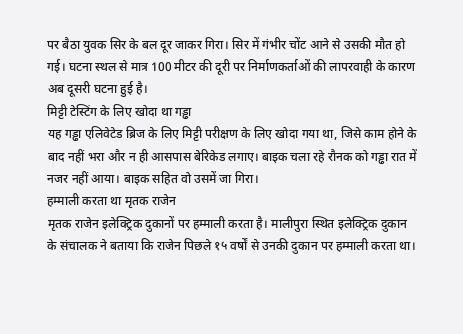पर बैठा युवक सिर के बल दूर जाकर गिरा। सिर में गंभीर चोंट आने से उसकी मौत हो गई। घटना स्थल से मात्र 100 मीटर की दूरी पर निर्माणकर्ताओं की लापरवाही के कारण अब दूसरी घटना हुई है।
मिट्टी टेस्टिंग के लिए खोदा था गड्ढा
यह गड्ढा एलिवेटेड ब्रिज के लिए मिट्टी परीक्षण के लिए खोदा गया था, जिसे काम होने के बाद नहीं भरा और न ही आसपास बेरिकेड लगाए। बाइक चला रहे रौनक को गड्ढा रात में नजर नहीं आया। बाइक सहित वो उसमें जा गिरा।
हम्माली करता था मृतक राजेन
मृतक राजेन इलेक्ट्रिक दुकानों पर हम्माली करता है। मालीपुरा स्थित इलेक्ट्रिक दुकान के संचालक ने बताया कि राजेन पिछले १५ वर्षों से उनकी दुकान पर हम्माली करता था।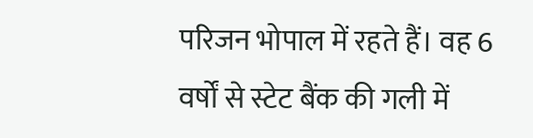परिजन भोपाल में रहते हैं। वह 6 वर्षों से स्टेट बैंक की गली में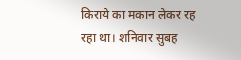किराये का मकान लेकर रह रहा था। शनिवार सुबह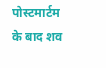पोस्टमार्टम के बाद शव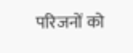परिजनों को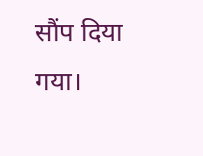सौंप दिया गया।